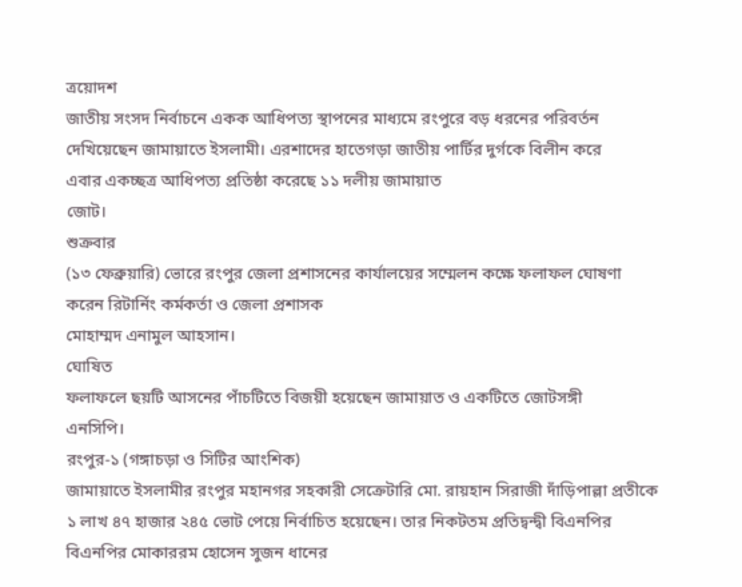ত্রয়োদশ
জাতীয় সংসদ নির্বাচনে একক আধিপত্য স্থাপনের মাধ্যমে রংপুরে বড় ধরনের পরিবর্তন দেখিয়েছেন জামায়াতে ইসলামী। এরশাদের হাতেগড়া জাতীয় পার্টির দুর্গকে বিলীন করে
এবার একচ্ছত্র আধিপত্য প্রতিষ্ঠা করেছে ১১ দলীয় জামায়াত
জোট।
শুক্রবার
(১৩ ফেব্রুয়ারি) ভোরে রংপুর জেলা প্রশাসনের কার্যালয়ের সম্মেলন কক্ষে ফলাফল ঘোষণা করেন রিটার্নিং কর্মকর্তা ও জেলা প্রশাসক
মোহাম্মদ এনামুল আহসান।
ঘোষিত
ফলাফলে ছয়টি আসনের পাঁচটিতে বিজয়ী হয়েছেন জামায়াত ও একটিতে জোটসঙ্গী
এনসিপি।
রংপুর-১ (গঙ্গাচড়া ও সিটির আংশিক)
জামায়াতে ইসলামীর রংপুর মহানগর সহকারী সেক্রেটারি মো. রায়হান সিরাজী দাঁড়িপাল্লা প্রতীকে ১ লাখ ৪৭ হাজার ২৪৫ ভোট পেয়ে নির্বাচিত হয়েছেন। তার নিকটতম প্রতিদ্বন্দ্বী বিএনপির বিএনপির মোকাররম হোসেন সুজন ধানের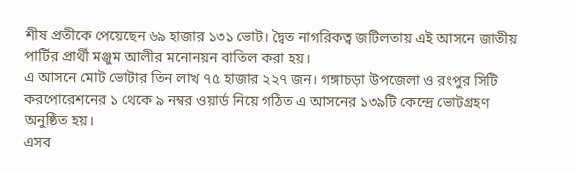শীষ প্রতীকে পেয়েছেন ৬৯ হাজার ১৩১ ভোট। দ্বৈত নাগরিকত্ব জটিলতায় এই আসনে জাতীয় পার্টির প্রার্থী মঞ্জুম আলীর মনোনয়ন বাতিল করা হয়।
এ আসনে মোট ভোটার তিন লাখ ৭৫ হাজার ২২৭ জন। গঙ্গাচড়া উপজেলা ও রংপুর সিটি করপোরেশনের ১ থেকে ৯ নম্বর ওয়ার্ড নিয়ে গঠিত এ আসনের ১৩৯টি কেন্দ্রে ভোটগ্রহণ অনুষ্ঠিত হয়।
এসব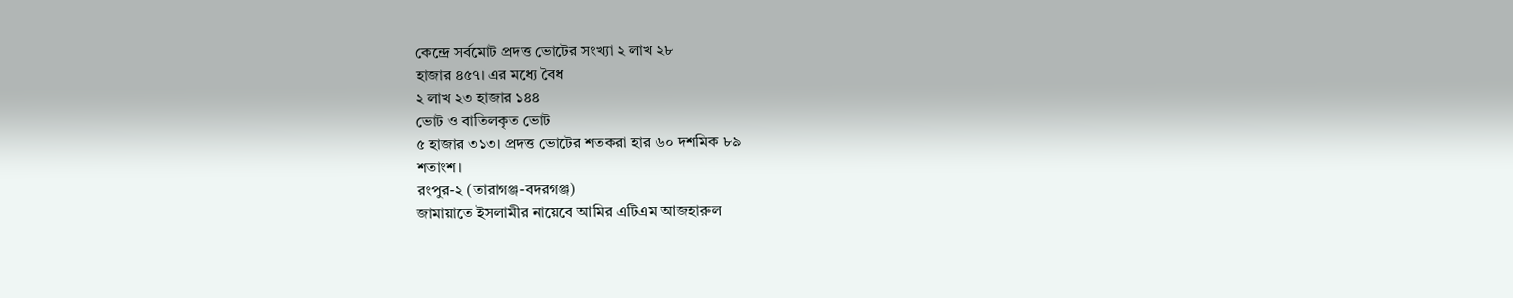কেন্দ্রে সর্বমোট প্রদত্ত ভোটের সংখ্যা ২ লাখ ২৮
হাজার ৪৫৭। এর মধ্যে বৈধ
২ লাখ ২৩ হাজার ১৪৪
ভোট ও বাতিলকৃত ভোট
৫ হাজার ৩১৩। প্রদত্ত ভোটের শতকরা হার ৬০ দশমিক ৮৯
শতাংশ।
রংপুর-২ (তারাগঞ্জ-বদরগঞ্জ)
জামায়াতে ইসলামীর নায়েবে আমির এটিএম আজহারুল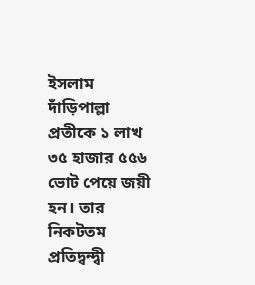ইসলাম দাঁড়িপাল্লা প্রতীকে ১ লাখ ৩৫ হাজার ৫৫৬ ভোট পেয়ে জয়ী হন। তার নিকটতম প্রতিদ্বন্দ্বী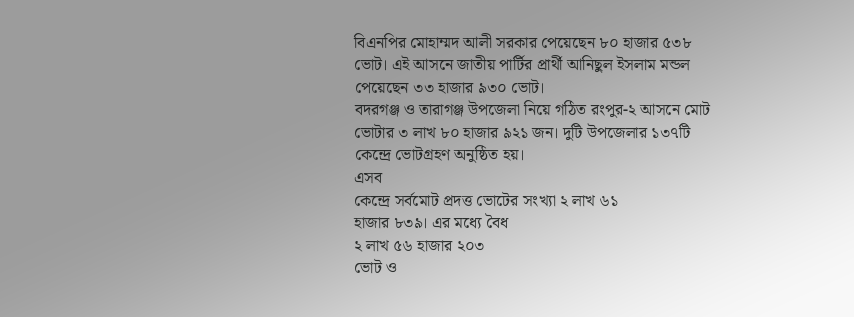বিএনপির মোহাম্মদ আলী সরকার পেয়েছেন ৮০ হাজার ৫৩৮ ভোট। এই আসনে জাতীয় পার্টির প্রার্থী আনিছুল ইসলাম মন্ডল পেয়েছেন ৩৩ হাজার ৯৩০ ভোট।
বদরগঞ্জ ও তারাগঞ্জ উপজেলা নিয়ে গঠিত রংপুর-২ আসনে মোট ভোটার ৩ লাখ ৮০ হাজার ৯২১ জন। দুটি উপজেলার ১৩৭টি কেন্দ্রে ভোটগ্রহণ অনুষ্ঠিত হয়।
এসব
কেন্দ্রে সর্বমোট প্রদত্ত ভোটের সংখ্যা ২ লাখ ৬১
হাজার ৮৩৯। এর মধ্যে বৈধ
২ লাখ ৫৬ হাজার ২০৩
ভোট ও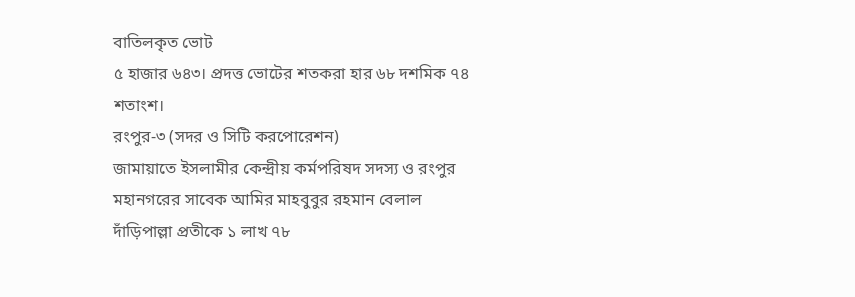বাতিলকৃত ভোট
৫ হাজার ৬৪৩। প্রদত্ত ভোটের শতকরা হার ৬৮ দশমিক ৭৪
শতাংশ।
রংপুর-৩ (সদর ও সিটি করপোরেশন)
জামায়াতে ইসলামীর কেন্দ্রীয় কর্মপরিষদ সদস্য ও রংপুর মহানগরের সাবেক আমির মাহবুবুর রহমান বেলাল দাঁড়িপাল্লা প্রতীকে ১ লাখ ৭৮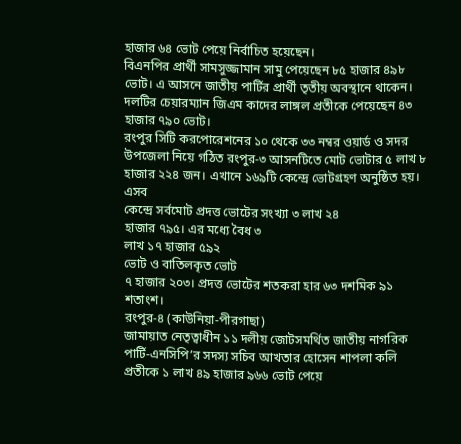হাজার ৬৪ ভোট পেয়ে নির্বাচিত হয়েছেন।
বিএনপির প্রার্থী সামসুজ্জামান সামু পেয়েছেন ৮৫ হাজার ৪৯৮ ভোট। এ আসনে জাতীয় পার্টির প্রার্থী তৃতীয় অবস্থানে থাকেন। দলটির চেয়ারম্যান জিএম কাদের লাঙ্গল প্রতীকে পেয়েছেন ৪৩ হাজার ৭৯০ ভোট।
রংপুর সিটি করপোরেশনের ১০ থেকে ৩৩ নম্বর ওয়ার্ড ও সদর উপজেলা নিয়ে গঠিত রংপুর-৩ আসনটিতে মোট ভোটার ৫ লাখ ৮ হাজার ২২৪ জন। এখানে ১৬৯টি কেন্দ্রে ভোটগ্রহণ অনুষ্ঠিত হয়।
এসব
কেন্দ্রে সর্বমোট প্রদত্ত ভোটের সংখ্যা ৩ লাখ ২৪
হাজার ৭৯৫। এর মধ্যে বৈধ ৩
লাখ ১৭ হাজার ৫৯২
ভোট ও বাতিলকৃত ভোট
৭ হাজার ২০৩। প্রদত্ত ভোটের শতকরা হার ৬৩ দশমিক ৯১
শতাংশ।
রংপুর-৪ (কাউনিয়া-পীরগাছা)
জামায়াত নেতৃত্বাধীন ১১ দলীয় জোটসমর্থিত জাতীয় নাগরিক পার্টি-এনসিপি’র সদস্য সচিব আখতার হোসেন শাপলা কলি প্রতীকে ১ লাখ ৪৯ হাজার ৯৬৬ ভোট পেয়ে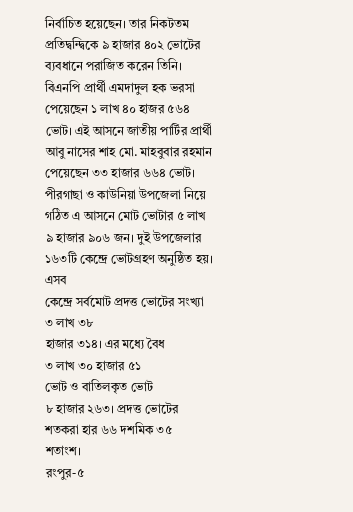নির্বাচিত হয়েছেন। তার নিকটতম প্রতিদ্বন্দ্বিকে ৯ হাজার ৪০২ ভোটের ব্যবধানে পরাজিত করেন তিনি। বিএনপি প্রার্থী এমদাদুল হক ভরসা পেয়েছেন ১ লাখ ৪০ হাজর ৫৬৪ ভোট। এই আসনে জাতীয় পার্টির প্রার্থী আবু নাসের শাহ মো. মাহবুবার রহমান পেয়েছেন ৩৩ হাজার ৬৬৪ ভোট।
পীরগাছা ও কাউনিয়া উপজেলা নিয়ে গঠিত এ আসনে মোট ভোটার ৫ লাখ ৯ হাজার ৯০৬ জন। দুই উপজেলার ১৬৩টি কেন্দ্রে ভোটগ্রহণ অনুষ্ঠিত হয়।
এসব
কেন্দ্রে সর্বমোট প্রদত্ত ভোটের সংখ্যা ৩ লাখ ৩৮
হাজার ৩১৪। এর মধ্যে বৈধ
৩ লাখ ৩০ হাজার ৫১
ভোট ও বাতিলকৃত ভোট
৮ হাজার ২৬৩। প্রদত্ত ভোটের শতকরা হার ৬৬ দশমিক ৩৫
শতাংশ।
রংপুর-৫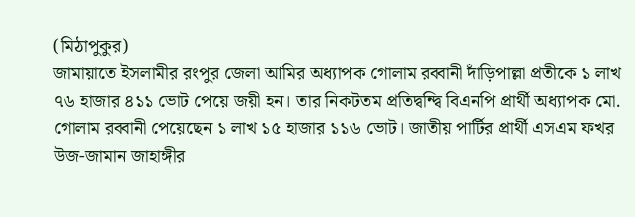(মিঠাপুকুর)
জামায়াতে ইসলামীর রংপুর জেলা আমির অধ্যাপক গোলাম রব্বানী দাঁড়িপাল্লা প্রতীকে ১ লাখ ৭৬ হাজার ৪১১ ভোট পেয়ে জয়ী হন। তার নিকটতম প্রতিদ্বন্দ্বি বিএনপি প্রার্থী অধ্যাপক মো. গোলাম রব্বানী পেয়েছেন ১ লাখ ১৫ হাজার ১১৬ ভোট। জাতীয় পার্টির প্রার্থী এসএম ফখর উজ-জামান জাহাঙ্গীর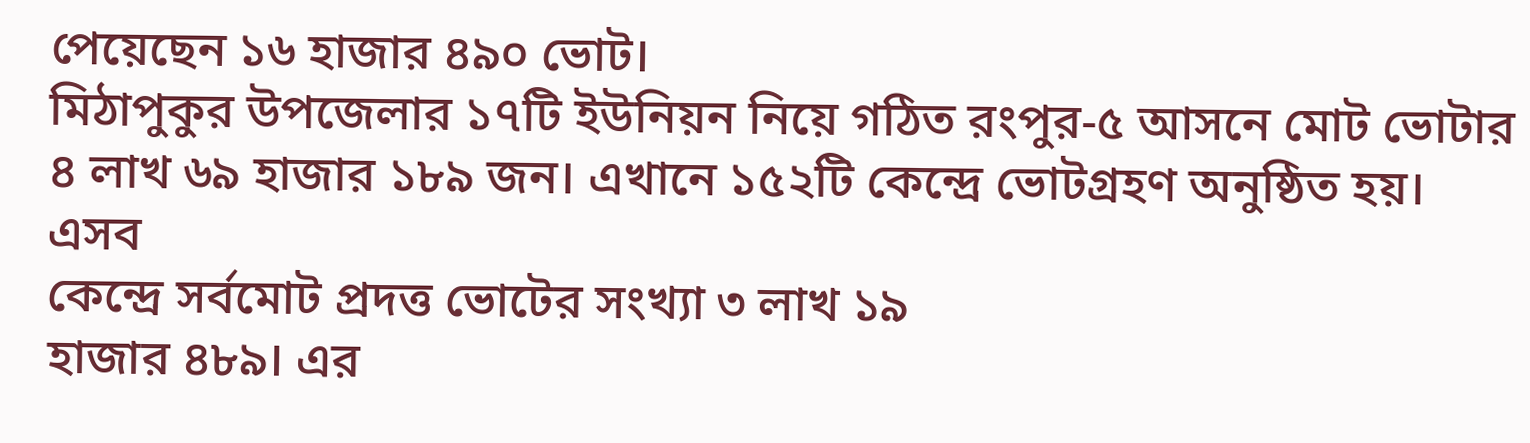পেয়েছেন ১৬ হাজার ৪৯০ ভোট।
মিঠাপুকুর উপজেলার ১৭টি ইউনিয়ন নিয়ে গঠিত রংপুর-৫ আসনে মোট ভোটার ৪ লাখ ৬৯ হাজার ১৮৯ জন। এখানে ১৫২টি কেন্দ্রে ভোটগ্রহণ অনুষ্ঠিত হয়।
এসব
কেন্দ্রে সর্বমোট প্রদত্ত ভোটের সংখ্যা ৩ লাখ ১৯
হাজার ৪৮৯। এর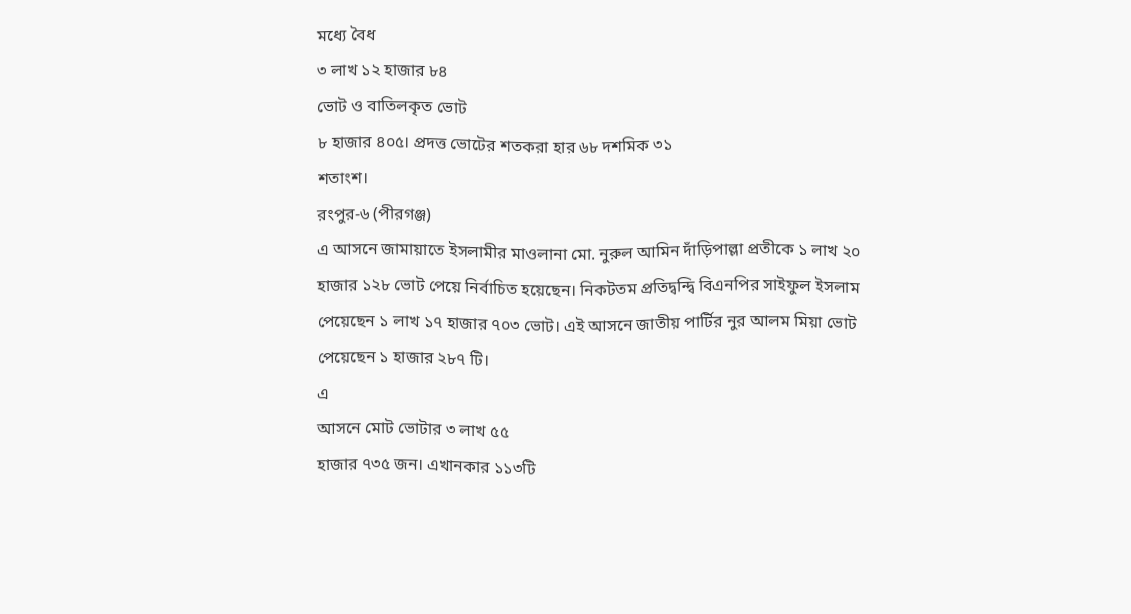মধ্যে বৈধ
৩ লাখ ১২ হাজার ৮৪
ভোট ও বাতিলকৃত ভোট
৮ হাজার ৪০৫। প্রদত্ত ভোটের শতকরা হার ৬৮ দশমিক ৩১
শতাংশ।
রংপুর-৬ (পীরগঞ্জ)
এ আসনে জামায়াতে ইসলামীর মাওলানা মো. নুরুল আমিন দাঁড়িপাল্লা প্রতীকে ১ লাখ ২০ হাজার ১২৮ ভোট পেয়ে নির্বাচিত হয়েছেন। নিকটতম প্রতিদ্বন্দ্বি বিএনপির সাইফুল ইসলাম পেয়েছেন ১ লাখ ১৭ হাজার ৭০৩ ভোট। এই আসনে জাতীয় পার্টির নুর আলম মিয়া ভোট পেয়েছেন ১ হাজার ২৮৭ টি।
এ
আসনে মোট ভোটার ৩ লাখ ৫৫
হাজার ৭৩৫ জন। এখানকার ১১৩টি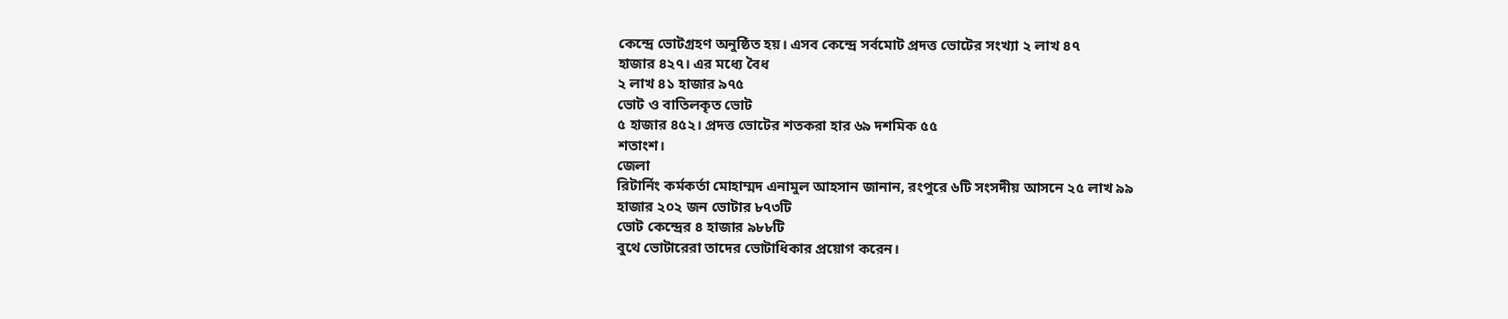কেন্দ্রে ভোটগ্রহণ অনুষ্ঠিত হয়। এসব কেন্দ্রে সর্বমোট প্রদত্ত ভোটের সংখ্যা ২ লাখ ৪৭
হাজার ৪২৭। এর মধ্যে বৈধ
২ লাখ ৪১ হাজার ৯৭৫
ভোট ও বাতিলকৃত ভোট
৫ হাজার ৪৫২। প্রদত্ত ভোটের শতকরা হার ৬৯ দশমিক ৫৫
শতাংশ।
জেলা
রিটার্নিং কর্মকর্তা মোহাম্মদ এনামুল আহসান জানান, রংপুরে ৬টি সংসদীয় আসনে ২৫ লাখ ৯৯
হাজার ২০২ জন ভোটার ৮৭৩টি
ভোট কেন্দ্রের ৪ হাজার ৯৮৮টি
বুথে ভোটারেরা তাদের ভোটাধিকার প্রয়োগ করেন।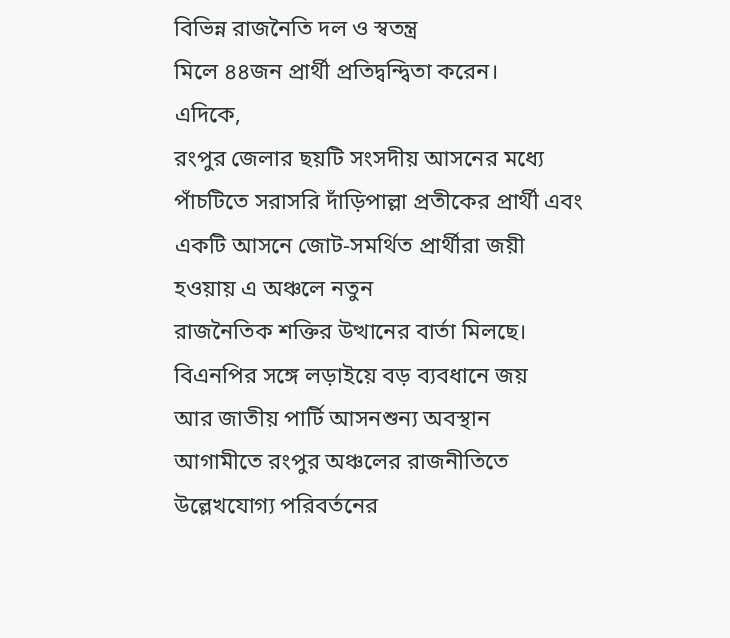বিভিন্ন রাজনৈতি দল ও স্বতন্ত্র
মিলে ৪৪জন প্রার্থী প্রতিদ্বন্দ্বিতা করেন।
এদিকে,
রংপুর জেলার ছয়টি সংসদীয় আসনের মধ্যে পাঁচটিতে সরাসরি দাঁড়িপাল্লা প্রতীকের প্রার্থী এবং একটি আসনে জোট-সমর্থিত প্রার্থীরা জয়ী হওয়ায় এ অঞ্চলে নতুন
রাজনৈতিক শক্তির উত্থানের বার্তা মিলছে। বিএনপির সঙ্গে লড়াইয়ে বড় ব্যবধানে জয়
আর জাতীয় পার্টি আসনশুন্য অবস্থান আগামীতে রংপুর অঞ্চলের রাজনীতিতে উল্লেখযোগ্য পরিবর্তনের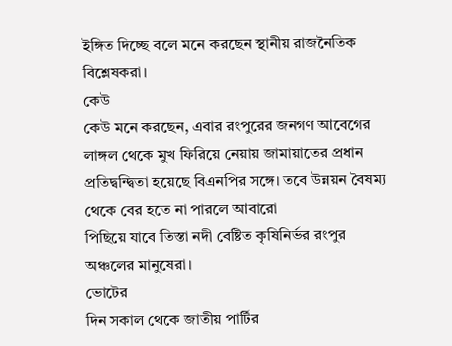ইঙ্গিত দিচ্ছে বলে মনে করছেন স্থানীয় রাজনৈতিক বিশ্লেষকরা।
কেউ
কেউ মনে করছেন, এবার রংপুরের জনগণ আবেগের লাঙ্গল থেকে মুখ ফিরিয়ে নেয়ায় জামায়াতের প্রধান প্রতিদ্বন্দ্বিতা হয়েছে বিএনপির সঙ্গে। তবে উন্নয়ন বৈষম্য থেকে বের হতে না পারলে আবারো
পিছিয়ে যাবে তিস্তা নদী বেষ্টিত কৃষিনির্ভর রংপুর অঞ্চলের মানুষেরা।
ভোটের
দিন সকাল থেকে জাতীয় পার্টির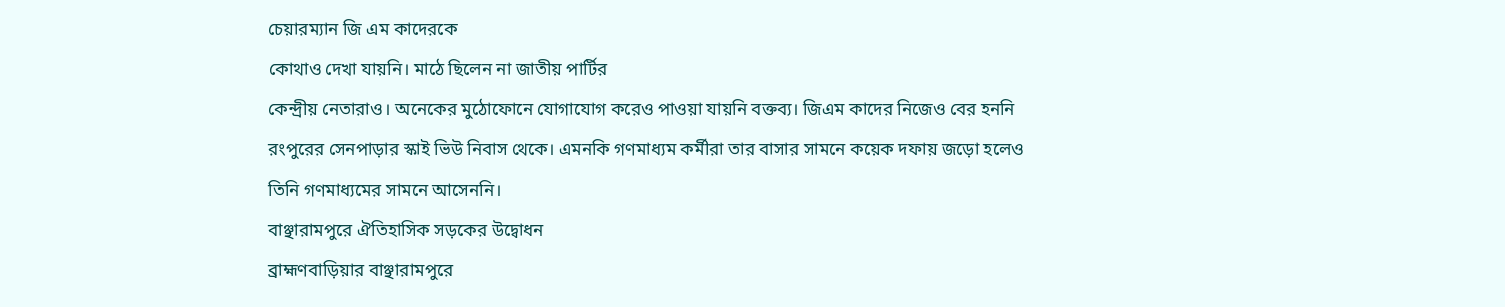চেয়ারম্যান জি এম কাদেরকে
কোথাও দেখা যায়নি। মাঠে ছিলেন না জাতীয় পার্টির
কেন্দ্রীয় নেতারাও। অনেকের মুঠোফোনে যোগাযোগ করেও পাওয়া যায়নি বক্তব্য। জিএম কাদের নিজেও বের হননি রংপুরের সেনপাড়ার স্কাই ভিউ নিবাস থেকে। এমনকি গণমাধ্যম কর্মীরা তার বাসার সামনে কয়েক দফায় জড়ো হলেও তিনি গণমাধ্যমের সামনে আসেননি।
বাঞ্ছারামপুরে ঐতিহাসিক সড়কের উদ্বোধন
ব্রাহ্মণবাড়িয়ার বাঞ্ছারামপুরে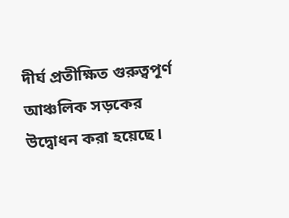দীর্ঘ প্রতীক্ষিত গুরুত্বপূর্ণ আঞ্চলিক সড়কের উদ্বোধন করা হয়েছে।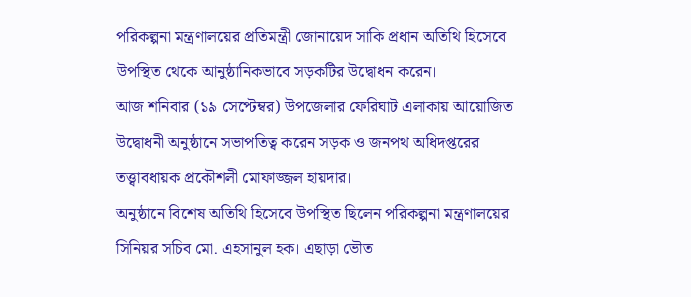পরিকল্পনা মন্ত্রণালয়ের প্রতিমন্ত্রী জোনায়েদ সাকি প্রধান অতিথি হিসেবে উপস্থিত থেকে আনুষ্ঠানিকভাবে সড়কটির উদ্বোধন করেন।
আজ শনিবার (১৯ সেপ্টেম্বর) উপজেলার ফেরিঘাট এলাকায় আয়োজিত উদ্বোধনী অনুষ্ঠানে সভাপতিত্ব করেন সড়ক ও জনপথ অধিদপ্তরের তত্ত্বাবধায়ক প্রকৌশলী মোফাজ্জল হায়দার।
অনুষ্ঠানে বিশেষ অতিথি হিসেবে উপস্থিত ছিলেন পরিকল্পনা মন্ত্রণালয়ের সিনিয়র সচিব মো. এহসানুল হক। এছাড়া ভৌত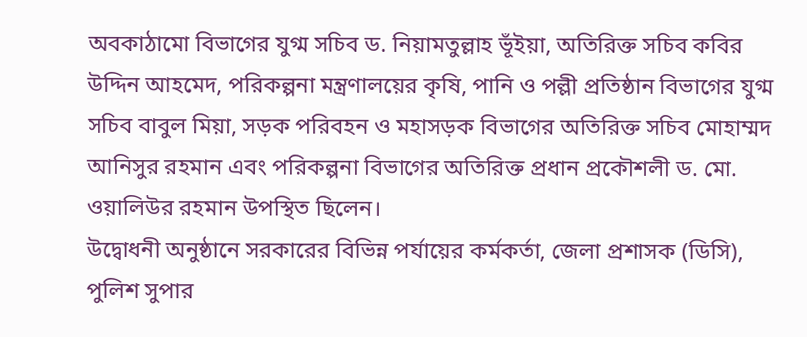অবকাঠামো বিভাগের যুগ্ম সচিব ড. নিয়ামতুল্লাহ ভূঁইয়া, অতিরিক্ত সচিব কবির উদ্দিন আহমেদ, পরিকল্পনা মন্ত্রণালয়ের কৃষি, পানি ও পল্লী প্রতিষ্ঠান বিভাগের যুগ্ম সচিব বাবুল মিয়া, সড়ক পরিবহন ও মহাসড়ক বিভাগের অতিরিক্ত সচিব মোহাম্মদ আনিসুর রহমান এবং পরিকল্পনা বিভাগের অতিরিক্ত প্রধান প্রকৌশলী ড. মো. ওয়ালিউর রহমান উপস্থিত ছিলেন।
উদ্বোধনী অনুষ্ঠানে সরকারের বিভিন্ন পর্যায়ের কর্মকর্তা, জেলা প্রশাসক (ডিসি), পুলিশ সুপার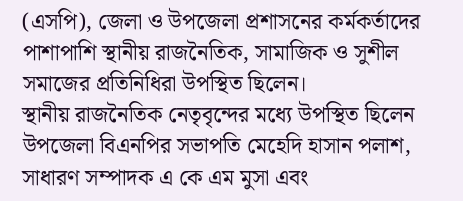(এসপি), জেলা ও উপজেলা প্রশাসনের কর্মকর্তাদের পাশাপাশি স্থানীয় রাজনৈতিক, সামাজিক ও সুশীল সমাজের প্রতিনিধিরা উপস্থিত ছিলেন।
স্থানীয় রাজনৈতিক নেতৃবৃন্দের মধ্যে উপস্থিত ছিলেন উপজেলা বিএনপির সভাপতি মেহেদি হাসান পলাশ, সাধারণ সম্পাদক এ কে এম মুসা এবং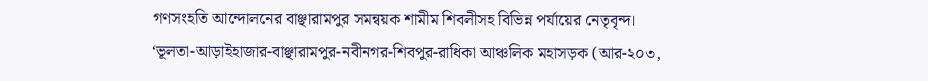গণসংহতি আন্দোলনের বাঞ্ছারামপুর সমন্বয়ক শামীম শিবলীসহ বিভিন্ন পর্যায়ের নেতৃবৃন্দ।
‘ভূলতা-আড়াইহাজার-বাঞ্ছারামপুর-নবীনগর-শিবপুর-রাধিকা আঞ্চলিক মহাসড়ক (আর-২০৩,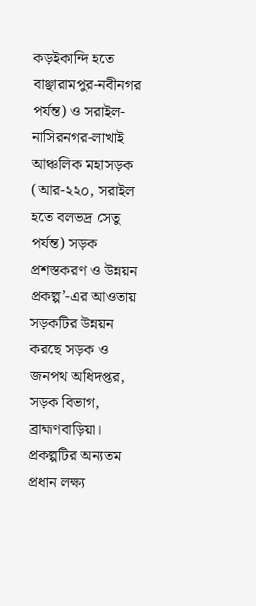কড়ইকান্দি হতে বাঞ্ছারামপুর-নবীনগর পর্যন্ত) ও সরাইল-নাসিরনগর-লাখাই আঞ্চলিক মহাসড়ক (আর-২২০, সরাইল হতে বলভদ্র সেতু পর্যন্ত) সড়ক প্রশস্তকরণ ও উন্নয়ন প্রকল্প’-এর আওতায় সড়কটির উন্নয়ন করছে সড়ক ও জনপথ অধিদপ্তর, সড়ক বিভাগ, ব্রাহ্মণবাড়িয়া।
প্রকল্পটির অন্যতম প্রধান লক্ষ্য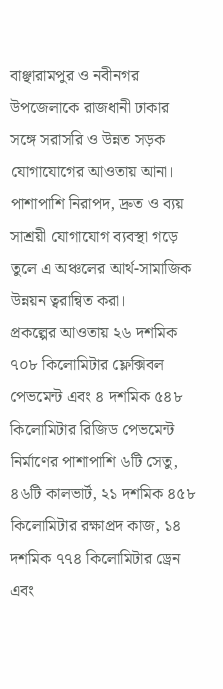বাঞ্ছারামপুর ও নবীনগর উপজেলাকে রাজধানী ঢাকার সঙ্গে সরাসরি ও উন্নত সড়ক যোগাযোগের আওতায় আনা। পাশাপাশি নিরাপদ, দ্রুত ও ব্যয় সাশ্রয়ী যোগাযোগ ব্যবস্থা গড়ে তুলে এ অঞ্চলের আর্থ-সামাজিক উন্নয়ন ত্বরান্বিত করা।
প্রকল্পের আওতায় ২৬ দশমিক ৭০৮ কিলোমিটার ফ্লেক্সিবল পেভমেন্ট এবং ৪ দশমিক ৫৪৮ কিলোমিটার রিজিড পেভমেন্ট নির্মাণের পাশাপাশি ৬টি সেতু, ৪৬টি কালভার্ট, ২১ দশমিক ৪৫৮ কিলোমিটার রক্ষাপ্রদ কাজ, ১৪ দশমিক ৭৭৪ কিলোমিটার ড্রেন এবং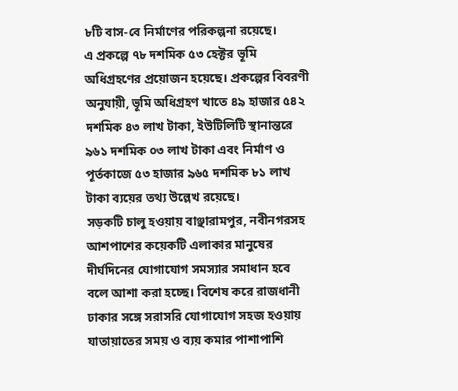৮টি বাস-বে নির্মাণের পরিকল্পনা রয়েছে।
এ প্রকল্পে ৭৮ দশমিক ৫৩ হেক্টর ভূমি অধিগ্রহণের প্রয়োজন হয়েছে। প্রকল্পের বিবরণী অনুযায়ী, ভূমি অধিগ্রহণ খাতে ৪৯ হাজার ৫৪২ দশমিক ৪৩ লাখ টাকা, ইউটিলিটি স্থানান্তরে ৯৬১ দশমিক ০৩ লাখ টাকা এবং নির্মাণ ও পূর্তকাজে ৫৩ হাজার ৯৬৫ দশমিক ৮১ লাখ টাকা ব্যয়ের তথ্য উল্লেখ রয়েছে।
সড়কটি চালু হওয়ায় বাঞ্ছারামপুর, নবীনগরসহ আশপাশের কয়েকটি এলাকার মানুষের দীর্ঘদিনের যোগাযোগ সমস্যার সমাধান হবে বলে আশা করা হচ্ছে। বিশেষ করে রাজধানী ঢাকার সঙ্গে সরাসরি যোগাযোগ সহজ হওয়ায় যাতায়াতের সময় ও ব্যয় কমার পাশাপাশি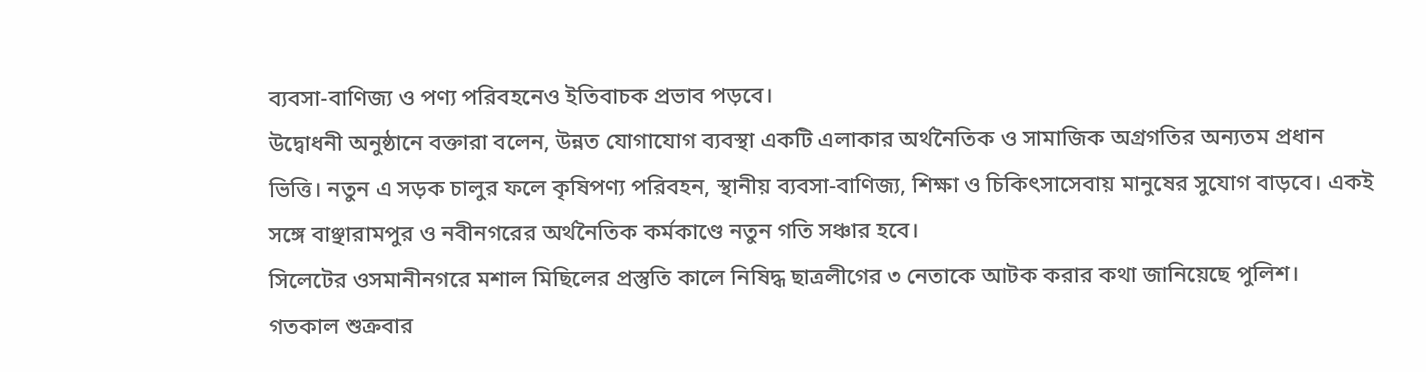ব্যবসা-বাণিজ্য ও পণ্য পরিবহনেও ইতিবাচক প্রভাব পড়বে।
উদ্বোধনী অনুষ্ঠানে বক্তারা বলেন, উন্নত যোগাযোগ ব্যবস্থা একটি এলাকার অর্থনৈতিক ও সামাজিক অগ্রগতির অন্যতম প্রধান ভিত্তি। নতুন এ সড়ক চালুর ফলে কৃষিপণ্য পরিবহন, স্থানীয় ব্যবসা-বাণিজ্য, শিক্ষা ও চিকিৎসাসেবায় মানুষের সুযোগ বাড়বে। একই সঙ্গে বাঞ্ছারামপুর ও নবীনগরের অর্থনৈতিক কর্মকাণ্ডে নতুন গতি সঞ্চার হবে।
সিলেটের ওসমানীনগরে মশাল মিছিলের প্রস্তুতি কালে নিষিদ্ধ ছাত্রলীগের ৩ নেতাকে আটক করার কথা জানিয়েছে পুলিশ।
গতকাল শুক্রবার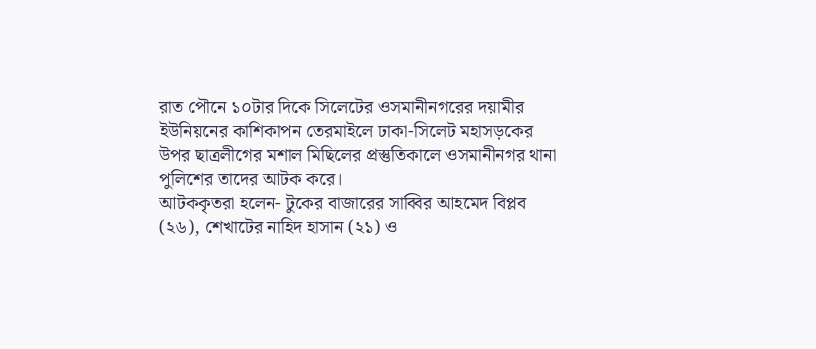রাত পৌনে ১০টার দিকে সিলেটের ওসমানীনগরের দয়ামীর ইউনিয়নের কাশিকাপন তেরমাইলে ঢাকা-সিলেট মহাসড়কের উপর ছাত্রলীগের মশাল মিছিলের প্রস্তুতিকালে ওসমানীনগর থানা পুলিশের তাদের আটক করে।
আটককৃতরা হলেন- টুকের বাজারের সাব্বির আহমেদ বিপ্লব (২৬), শেখাটের নাহিদ হাসান (২১) ও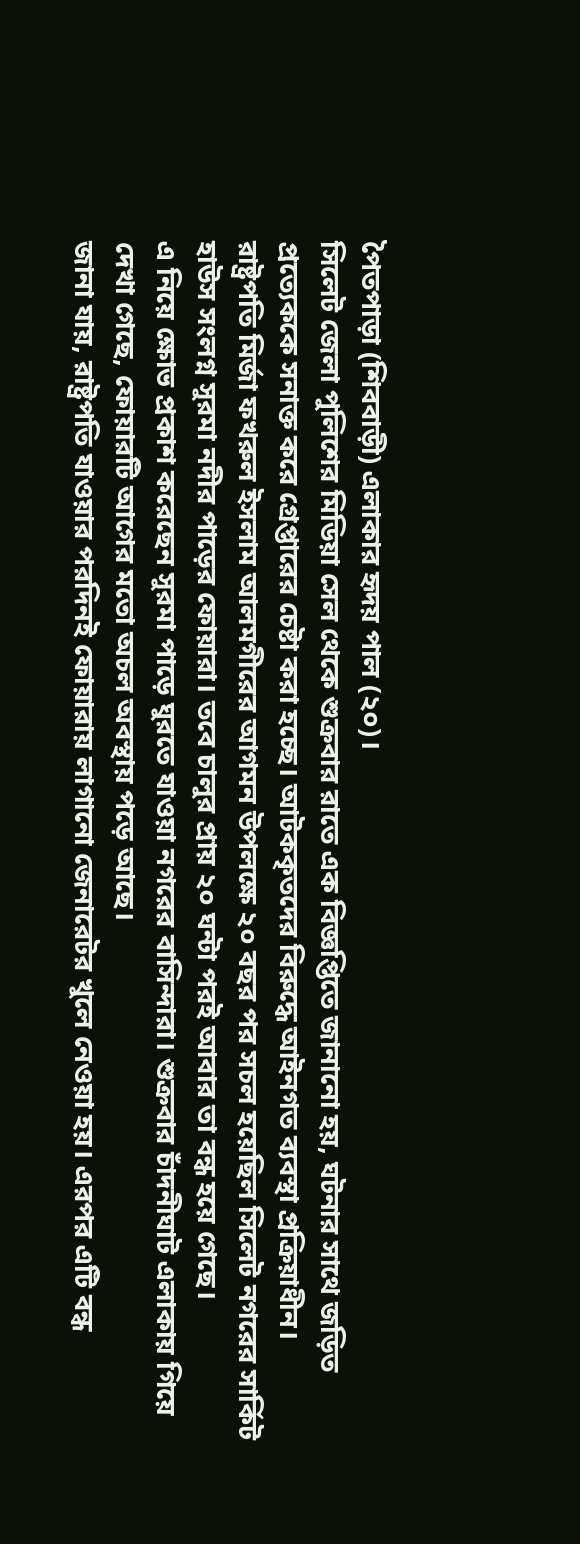পৈতপাড়া (শিববাড়ী) এলাকার হৃদয় পাল (২০)।
সিলেট জেলা পুলিশের মিডিয়া সেল থেকে শুক্রবার রাতে এক বিজ্ঞপ্তিতে জানানো হয়, ঘটনার সাথে জড়িত প্রত্যেককে সনাক্ত করে গ্রেপ্তারের চেষ্টা করা হচ্ছে। আটককৃতদের বিরুদ্ধে আইনগত ব্যবস্থা প্রক্রিয়াধীন।
রাষ্ট্রপতি মির্জা ফখরুল ইসলাম আলমগীরের আগমন উপলক্ষে ২০ বছর পর সচল হয়েছিল সিলেট নগরের সার্কিট হাউস সংলগ্ন সুরমা নদীর পাড়ের ফোয়ারা। তবে চালুর প্রায় ২০ ঘন্টা পরই আবার তা বন্ধ হয়ে গেছে।
এ নিয়ে ক্ষোভ প্রকাশ করেছেন সুরমা পাড়ে ঘুরতে যাওয়া নগরের বাসিন্দারা। শুক্রবার চাঁদনীঘাট এলাকায় গিয়ে দেখা গেছে, ফোয়ারটি আগের মতো অচল অবস্থায় পড়ে আছে।
জানা যায়, রাষ্ট্রপতি যাওয়ার পরদিনই ফোয়ারায় লাগানো জেনারেটর খুলে নেওয়া হয়। এরপর এটি বন্ধ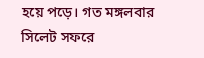হয়ে পড়ে। গত মঙ্গলবার সিলেট সফরে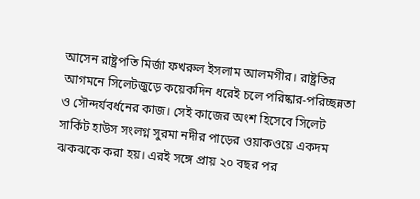আসেন রাষ্ট্রপতি মির্জা ফখরুল ইসলাম আলমগীর। রাষ্ট্রতির আগমনে সিলেটজুড়ে কয়েকদিন ধরেই চলে পরিষ্কার-পরিচ্ছন্নতা ও সৌন্দর্যবর্ধনের কাজ। সেই কাজের অংশ হিসেবে সিলেট সার্কিট হাউস সংলগ্ন সুরমা নদীর পাড়ের ওয়াকওয়ে একদম ঝকঝকে করা হয়। এরই সঙ্গে প্রায় ২০ বছর পর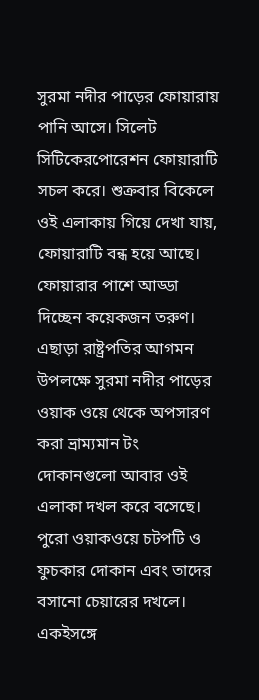সুরমা নদীর পাড়ের ফোয়ারায় পানি আসে। সিলেট সিটিকেরপোরেশন ফোয়ারাটি সচল করে। শুক্রবার বিকেলে ওই এলাকায় গিয়ে দেখা যায়, ফোয়ারাটি বন্ধ হয়ে আছে। ফোয়ারার পাশে আড্ডা দিচ্ছেন কয়েকজন তরুণ।
এছাড়া রাষ্ট্রপতির আগমন উপলক্ষে সুরমা নদীর পাড়ের ওয়াক ওয়ে থেকে অপসারণ করা ভ্রাম্যমান টং দোকানগুলো আবার ওই এলাকা দখল করে বসেছে। পুরো ওয়াকওয়ে চটপটি ও ফুচকার দোকান এবং তাদের বসানো চেয়ারের দখলে।
একইসঙ্গে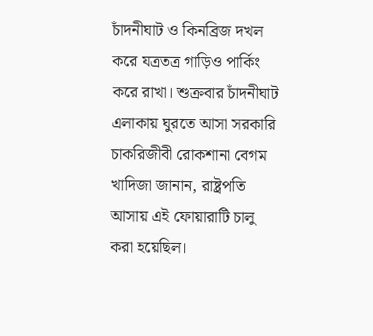চাঁদনীঘাট ও কিনব্রিজ দখল করে যত্রতত্র গাড়িও পার্কিং করে রাখা। শুক্রবার চাঁদনীঘাট এলাকায় ঘুরতে আসা সরকারি চাকরিজীবী রোকশানা বেগম খাদিজা জানান, রাষ্ট্রপতি আসায় এই ফোয়ারাটি চালু করা হয়েছিল।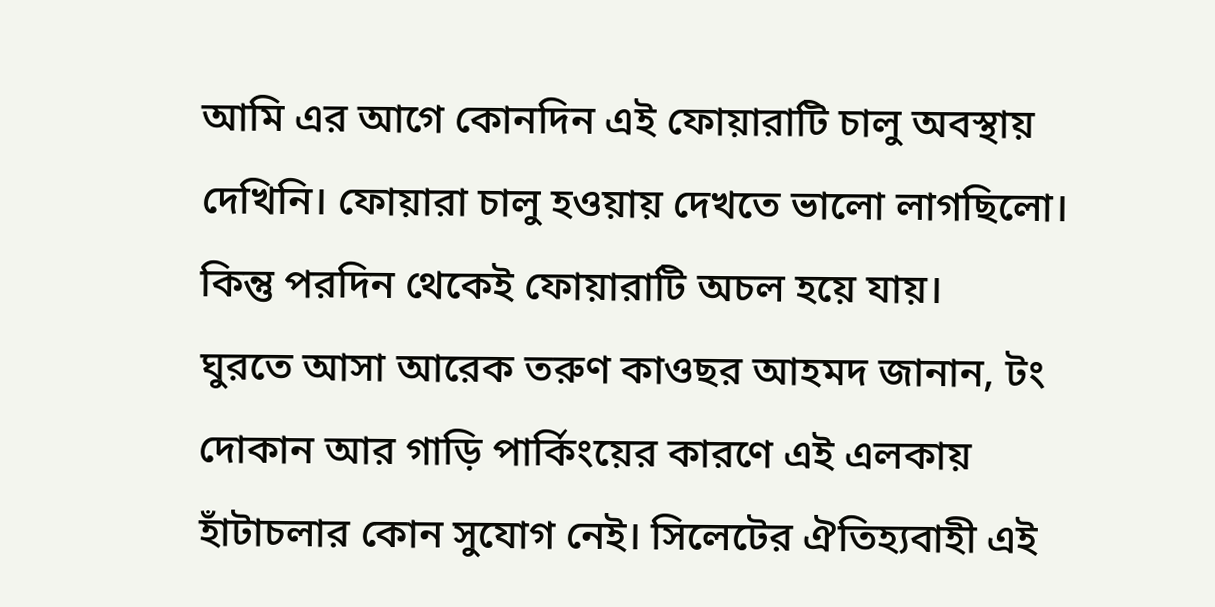আমি এর আগে কোনদিন এই ফোয়ারাটি চালু অবস্থায় দেখিনি। ফোয়ারা চালু হওয়ায় দেখতে ভালো লাগছিলো। কিন্তু পরদিন থেকেই ফোয়ারাটি অচল হয়ে যায়।
ঘুরতে আসা আরেক তরুণ কাওছর আহমদ জানান, টং দোকান আর গাড়ি পার্কিংয়ের কারণে এই এলকায় হাঁটাচলার কোন সুযোগ নেই। সিলেটের ঐতিহ্যবাহী এই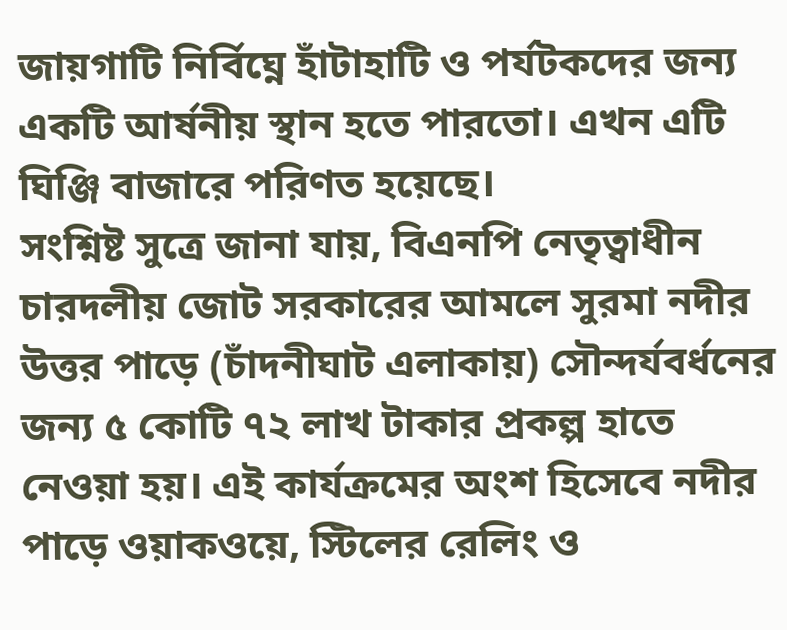জায়গাটি নির্বিঘ্নে হাঁটাহাটি ও পর্যটকদের জন্য একটি আর্ষনীয় স্থান হতে পারতো। এখন এটি ঘিঞ্জি বাজারে পরিণত হয়েছে।
সংশ্নিষ্ট সুত্রে জানা যায়, বিএনপি নেতৃত্বাধীন চারদলীয় জোট সরকারের আমলে সুরমা নদীর উত্তর পাড়ে (চাঁদনীঘাট এলাকায়) সৌন্দর্যবর্ধনের জন্য ৫ কোটি ৭২ লাখ টাকার প্রকল্প হাতে নেওয়া হয়। এই কার্যক্রমের অংশ হিসেবে নদীর পাড়ে ওয়াকওয়ে, স্টিলের রেলিং ও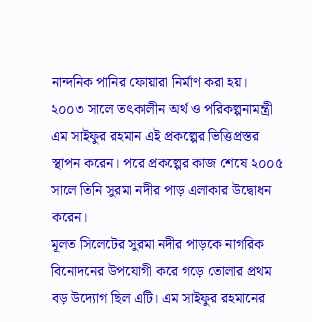নান্দনিক পানির ফোয়ারা নির্মাণ করা হয়। ২০০৩ সালে তৎকালীন অর্থ ও পরিকল্পনামন্ত্রী এম সাইফুর রহমান এই প্রকল্পের ভিত্তিপ্রস্তর স্থাপন করেন। পরে প্রকল্পের কাজ শেষে ২০০৫ সালে তিনি সুরমা নদীর পাড় এলাকার উদ্বোধন করেন।
মূলত সিলেটের সুরমা নদীর পাড়কে নাগরিক বিনোদনের উপযোগী করে গড়ে তোলার প্রথম বড় উদ্যোগ ছিল এটি। এম সাইফুর রহমানের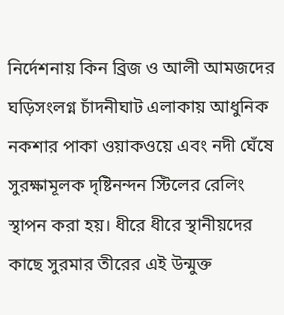নির্দেশনায় কিন ব্রিজ ও আলী আমজদের ঘড়িসংলগ্ন চাঁদনীঘাট এলাকায় আধুনিক নকশার পাকা ওয়াকওয়ে এবং নদী ঘেঁষে সুরক্ষামূলক দৃষ্টিনন্দন স্টিলের রেলিং স্থাপন করা হয়। ধীরে ধীরে স্থানীয়দের কাছে সুরমার তীরের এই উন্মুক্ত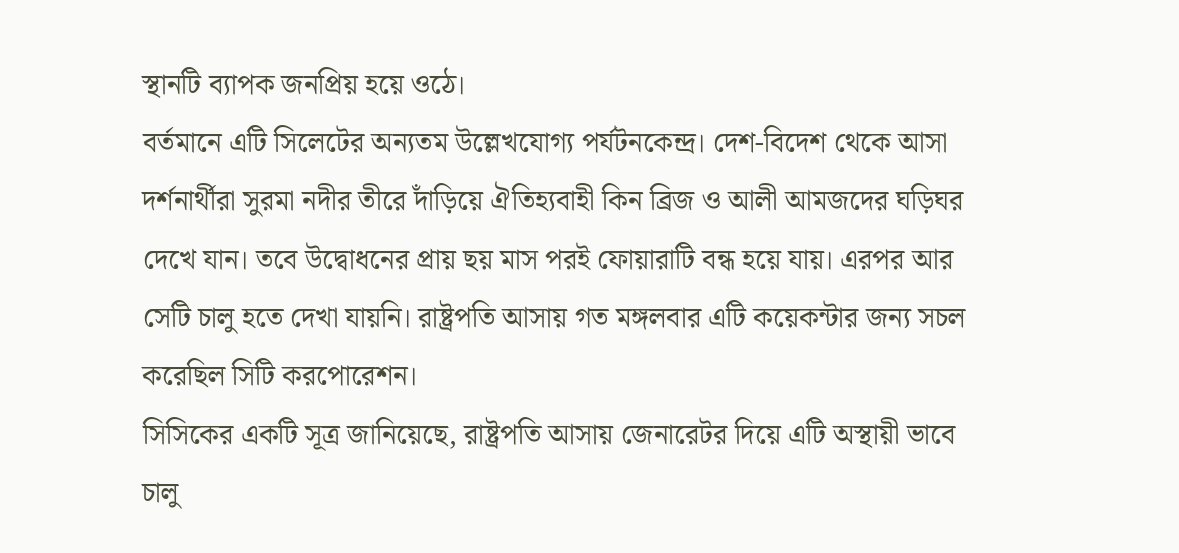স্থানটি ব্যাপক জনপ্রিয় হয়ে ওঠে।
বর্তমানে এটি সিলেটের অন্যতম উল্লেখযোগ্য পর্যটনকেন্দ্র। দেশ-বিদেশ থেকে আসা দর্শনার্থীরা সুরমা নদীর তীরে দাঁড়িয়ে ঐতিহ্যবাহী কিন ব্রিজ ও আলী আমজদের ঘড়িঘর দেখে যান। তবে উদ্বোধনের প্রায় ছয় মাস পরই ফোয়ারাটি বন্ধ হয়ে যায়। এরপর আর সেটি চালু হতে দেখা যায়নি। রাষ্ট্রপতি আসায় গত মঙ্গলবার এটি কয়েকন্টার জন্য সচল করেছিল সিটি করপোরেশন।
সিসিকের একটি সূত্র জানিয়েছে, রাষ্ট্রপতি আসায় জেনারেটর দিয়ে এটি অস্থায়ী ভাবে চালু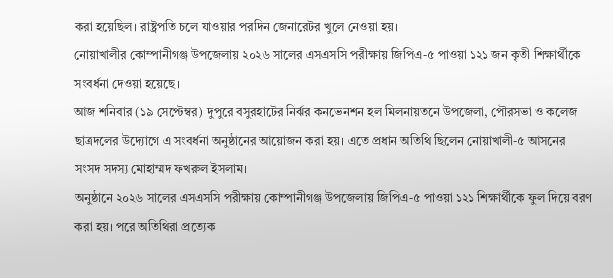করা হয়েছিল। রাষ্ট্রপতি চলে যাওয়ার পরদিন জেনারেটর খুলে নেওয়া হয়।
নোয়াখালীর কোম্পানীগঞ্জ উপজেলায় ২০২৬ সালের এসএসসি পরীক্ষায় জিপিএ-৫ পাওয়া ১২১ জন কৃতী শিক্ষার্থীকে সংবর্ধনা দেওয়া হয়েছে।
আজ শনিবার (১৯ সেপ্টেম্বর) দুপুরে বসুরহাটের নির্ঝর কনভেনশন হল মিলনায়তনে উপজেলা, পৌরসভা ও কলেজ ছাত্রদলের উদ্যোগে এ সংবর্ধনা অনুষ্ঠানের আয়োজন করা হয়। এতে প্রধান অতিথি ছিলেন নোয়াখালী-৫ আসনের সংসদ সদস্য মোহাম্মদ ফখরুল ইসলাম।
অনুষ্ঠানে ২০২৬ সালের এসএসসি পরীক্ষায় কোম্পানীগঞ্জ উপজেলায় জিপিএ-৫ পাওয়া ১২১ শিক্ষার্থীকে ফুল দিয়ে বরণ করা হয়। পরে অতিথিরা প্রত্যেক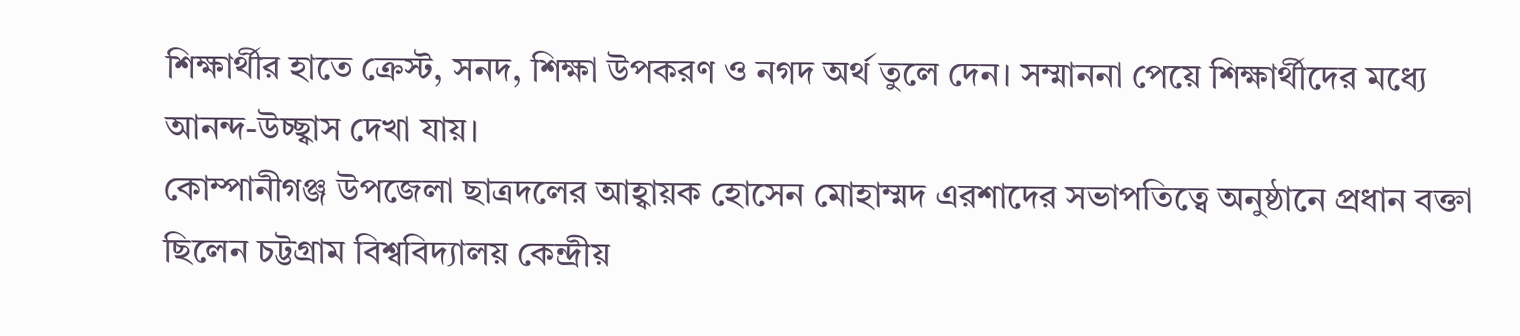শিক্ষার্থীর হাতে ক্রেস্ট, সনদ, শিক্ষা উপকরণ ও নগদ অর্থ তুলে দেন। সম্মাননা পেয়ে শিক্ষার্থীদের মধ্যে আনন্দ-উচ্ছ্বাস দেখা যায়।
কোম্পানীগঞ্জ উপজেলা ছাত্রদলের আহ্বায়ক হোসেন মোহাম্মদ এরশাদের সভাপতিত্বে অনুষ্ঠানে প্রধান বক্তা ছিলেন চট্টগ্রাম বিশ্ববিদ্যালয় কেন্দ্রীয়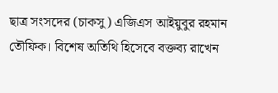ছাত্র সংসদের (চাকসু) এজিএস আইয়ুবুর রহমান তৌফিক। বিশেষ অতিথি হিসেবে বক্তব্য রাখেন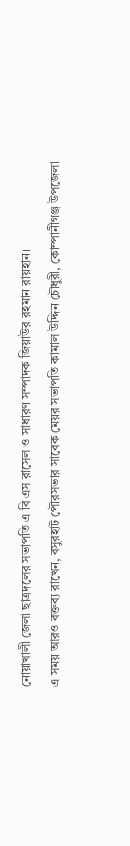নোয়াখালী জেলা ছাত্রদলের সভাপতি এ বি এস রাসেল ও সাধারণ সম্পাদক জিয়াউর রহমান রায়হান।
এ সময় আরও বক্তব্য রাখেন, বসুরহাট পৌরসভার সাবেক মেয়র সভাপতি কামাল উদ্দিন চৌধুরী, কোম্পানীগঞ্জ উপজেলা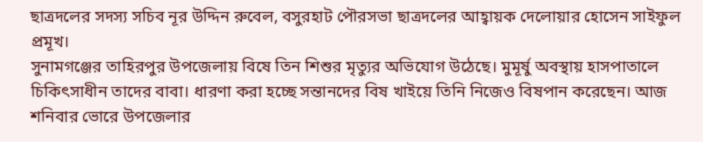ছাত্রদলের সদস্য সচিব নূর উদ্দিন রুবেল, বসুরহাট পৌরসভা ছাত্রদলের আহ্বায়ক দেলোয়ার হোসেন সাইফুল প্রমূখ।
সুনামগঞ্জের তাহিরপুর উপজেলায় বিষে তিন শিশুর মৃত্যুর অভিযোগ উঠেছে। মুমূর্ষু অবস্থায় হাসপাতালে চিকিৎসাধীন তাদের বাবা। ধারণা করা হচ্ছে সন্তানদের বিষ খাইয়ে তিনি নিজেও বিষপান করেছেন। আজ শনিবার ভোরে উপজেলার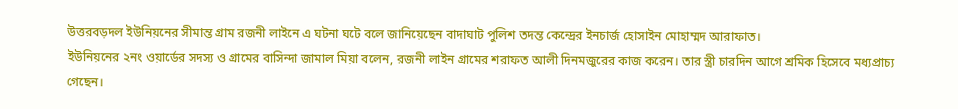উত্তরবড়দল ইউনিয়নের সীমান্ত গ্রাম রজনী লাইনে এ ঘটনা ঘটে বলে জানিয়েছেন বাদাঘাট পুলিশ তদন্ত কেন্দ্রের ইনচার্জ হোসাইন মোহাম্মদ আরাফাত।
ইউনিয়নের ২নং ওয়ার্ডের সদস্য ও গ্রামের বাসিন্দা জামাল মিয়া বলেন, রজনী লাইন গ্রামের শরাফত আলী দিনমজুরের কাজ করেন। তার স্ত্রী চারদিন আগে শ্রমিক হিসেবে মধ্যপ্রাচ্য গেছেন।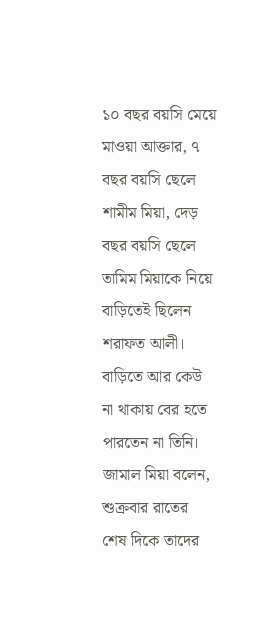১০ বছর বয়সি মেয়ে মাওয়া আক্তার, ৭ বছর বয়সি ছেলে শামীম মিয়া, দেড় বছর বয়সি ছেলে তামিম মিয়াকে নিয়ে বাড়িতেই ছিলেন শরাফত আলী। বাড়িতে আর কেউ না থাকায় বের হতে পারতেন না তিনি।
জামাল মিয়া বলেন, শুক্রবার রাতের শেষ দিকে তাদের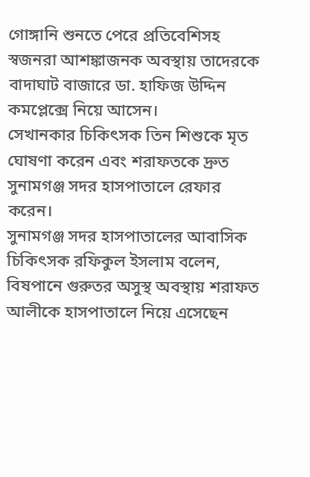গোঙ্গানি শুনতে পেরে প্রতিবেশিসহ স্বজনরা আশঙ্কাজনক অবস্থায় তাদেরকে বাদাঘাট বাজারে ডা. হাফিজ উদ্দিন কমপ্লেক্সে নিয়ে আসেন।
সেখানকার চিকিৎসক তিন শিশুকে মৃত ঘোষণা করেন এবং শরাফতকে দ্রুত সুনামগঞ্জ সদর হাসপাতালে রেফার করেন।
সুনামগঞ্জ সদর হাসপাতালের আবাসিক চিকিৎসক রফিকুল ইসলাম বলেন, বিষপানে গুরুতর অসুস্থ অবস্থায় শরাফত আলীকে হাসপাতালে নিয়ে এসেছেন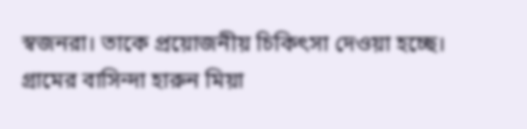স্বজনরা। তাকে প্রয়োজনীয় চিকিৎসা দেওয়া হচ্ছে।
গ্রামের বাসিন্দা হারুন মিয়া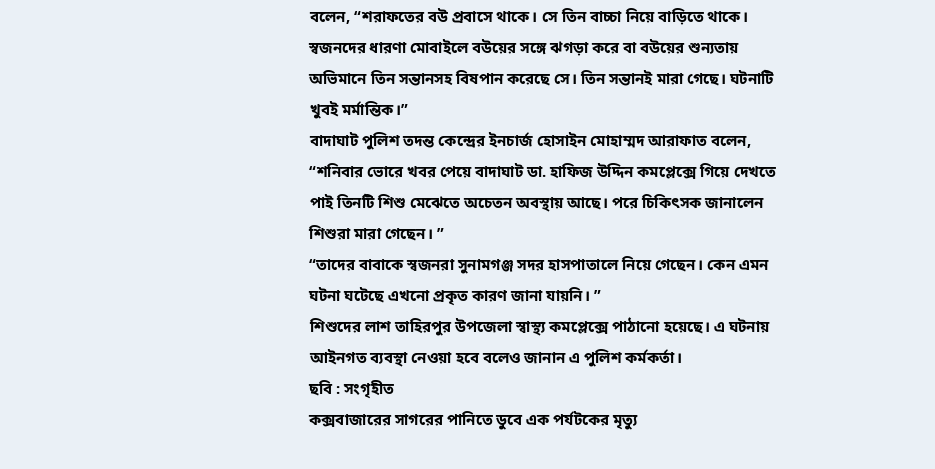বলেন, “শরাফতের বউ প্রবাসে থাকে। সে তিন বাচ্চা নিয়ে বাড়িতে থাকে। স্বজনদের ধারণা মোবাইলে বউয়ের সঙ্গে ঝগড়া করে বা বউয়ের শুন্যতায় অভিমানে তিন সন্তানসহ বিষপান করেছে সে। তিন সন্তানই মারা গেছে। ঘটনাটি খুবই মর্মান্তিক।”
বাদাঘাট পুলিশ তদন্ত কেন্দ্রের ইনচার্জ হোসাইন মোহাম্মদ আরাফাত বলেন, “শনিবার ভোরে খবর পেয়ে বাদাঘাট ডা. হাফিজ উদ্দিন কমপ্লেক্সে গিয়ে দেখতে পাই তিনটি শিশু মেঝেতে অচেতন অবস্থায় আছে। পরে চিকিৎসক জানালেন শিশুরা মারা গেছেন। ”
“তাদের বাবাকে স্বজনরা সুনামগঞ্জ সদর হাসপাতালে নিয়ে গেছেন। কেন এমন ঘটনা ঘটেছে এখনো প্রকৃত কারণ জানা যায়নি। ”
শিশুদের লাশ তাহিরপুর উপজেলা স্বাস্থ্য কমপ্লেক্সে পাঠানো হয়েছে। এ ঘটনায় আইনগত ব্যবস্থা নেওয়া হবে বলেও জানান এ পুলিশ কর্মকর্তা।
ছবি : সংগৃহীত
কক্সবাজারের সাগরের পানিতে ডুবে এক পর্যটকের মৃত্যু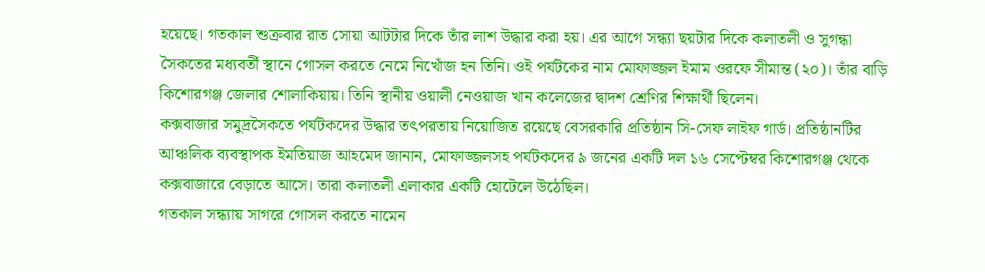হয়েছে। গতকাল শুক্রবার রাত সোয়া আটটার দিকে তাঁর লাশ উদ্ধার করা হয়। এর আগে সন্ধ্যা ছয়টার দিকে কলাতলী ও সুগন্ধা সৈকতের মধ্যবর্তী স্থানে গোসল করতে নেমে নিখোঁজ হন তিনি। ওই পর্যটকের নাম মোফাজ্জল ইমাম ওরফে সীমান্ত (২০)। তাঁর বাড়ি কিশোরগঞ্জ জেলার শোলাকিয়ায়। তিনি স্থানীয় ওয়ালী নেওয়াজ খান কলেজের দ্বাদশ শ্রেণির শিক্ষার্থী ছিলেন।
কক্সবাজার সমুদ্রসৈকতে পর্যটকদের উদ্ধার তৎপরতায় নিয়োজিত রয়েছে বেসরকারি প্রতিষ্ঠান সি-সেফ লাইফ গার্ড। প্রতিষ্ঠানটির আঞ্চলিক ব্যবস্থাপক ইমতিয়াজ আহমেদ জানান, মোফাজ্জলসহ পর্যটকদের ৯ জনের একটি দল ১৬ সেপ্টেম্বর কিশোরগঞ্জ থেকে কক্সবাজারে বেড়াতে আসে। তারা কলাতলী এলাকার একটি হোটেলে উঠেছিল।
গতকাল সন্ধ্যায় সাগরে গোসল করতে নামেন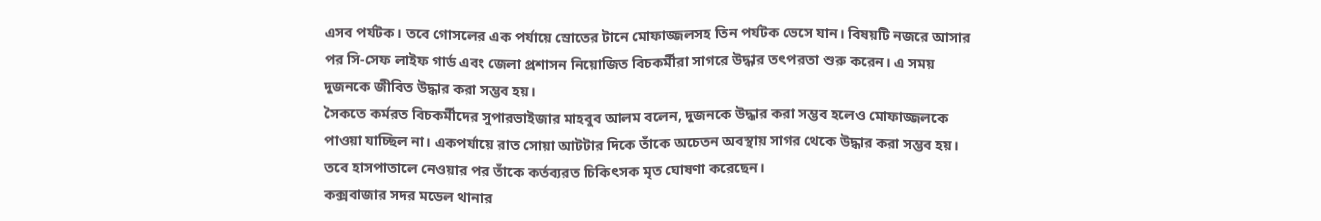এসব পর্যটক। তবে গোসলের এক পর্যায়ে স্রোতের টানে মোফাজ্জলসহ তিন পর্যটক ভেসে যান। বিষয়টি নজরে আসার পর সি-সেফ লাইফ গার্ড এবং জেলা প্রশাসন নিয়োজিত বিচকর্মীরা সাগরে উদ্ধার তৎপরতা শুরু করেন। এ সময় দুজনকে জীবিত উদ্ধার করা সম্ভব হয়।
সৈকতে কর্মরত বিচকর্মীদের সুপারভাইজার মাহবুব আলম বলেন, দুজনকে উদ্ধার করা সম্ভব হলেও মোফাজ্জলকে পাওয়া যাচ্ছিল না। একপর্যায়ে রাত সোয়া আটটার দিকে তাঁকে অচেতন অবস্থায় সাগর থেকে উদ্ধার করা সম্ভব হয়। তবে হাসপাতালে নেওয়ার পর তাঁকে কর্তব্যরত চিকিৎসক মৃত ঘোষণা করেছেন।
কক্সবাজার সদর মডেল থানার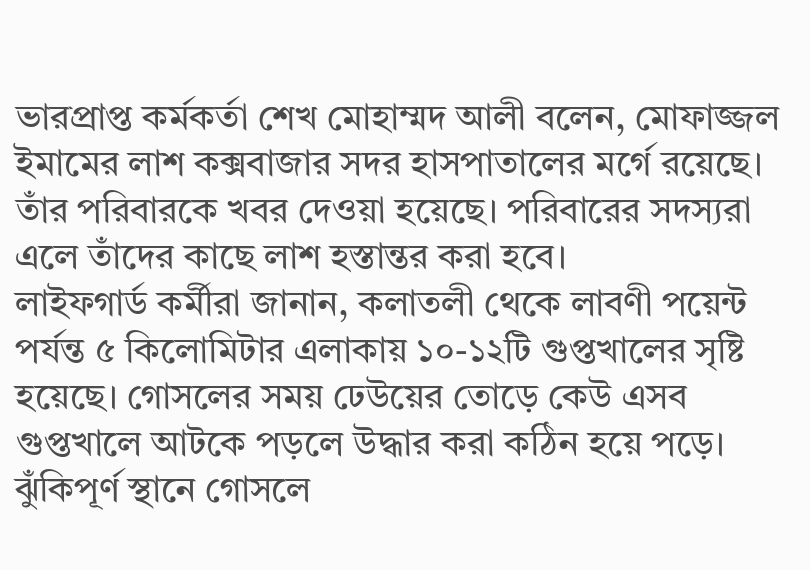ভারপ্রাপ্ত কর্মকর্তা শেখ মোহাম্মদ আলী বলেন, মোফাজ্জল ইমামের লাশ কক্সবাজার সদর হাসপাতালের মর্গে রয়েছে। তাঁর পরিবারকে খবর দেওয়া হয়েছে। পরিবারের সদস্যরা এলে তাঁদের কাছে লাশ হস্তান্তর করা হবে।
লাইফগার্ড কর্মীরা জানান, কলাতলী থেকে লাবণী পয়েন্ট পর্যন্ত ৫ কিলোমিটার এলাকায় ১০-১২টি গুপ্তখালের সৃষ্টি হয়েছে। গোসলের সময় ঢেউয়ের তোড়ে কেউ এসব গুপ্তখালে আটকে পড়লে উদ্ধার করা কঠিন হয়ে পড়ে। ঝুঁকিপূর্ণ স্থানে গোসলে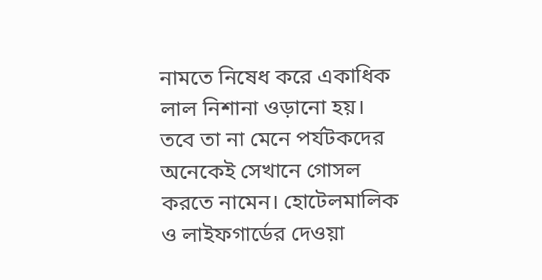নামতে নিষেধ করে একাধিক লাল নিশানা ওড়ানো হয়।
তবে তা না মেনে পর্যটকদের অনেকেই সেখানে গোসল করতে নামেন। হোটেলমালিক ও লাইফগার্ডের দেওয়া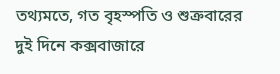তথ্যমতে, গত বৃহস্পতি ও শুক্রবারের দুই দিনে কক্সবাজারে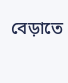বেড়াতে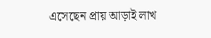এসেছেন প্রায় আড়াই লাখ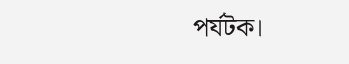পর্যটক।